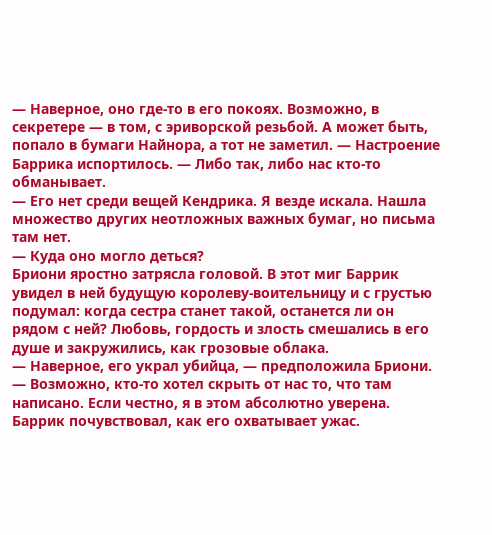— Наверное, оно где-то в его покоях. Возможно, в секретере — в том, с эриворской резьбой. А может быть, попало в бумаги Найнора, а тот не заметил. — Настроение Баррика испортилось. — Либо так, либо нас кто-то обманывает.
— Его нет среди вещей Кендрика. Я везде искала. Нашла множество других неотложных важных бумаг, но письма там нет.
— Куда оно могло деться?
Бриони яростно затрясла головой. В этот миг Баррик увидел в ней будущую королеву-воительницу и с грустью подумал: когда сестра станет такой, останется ли он рядом с ней? Любовь, гордость и злость смешались в его душе и закружились, как грозовые облака.
— Наверное, его украл убийца, — предположила Бриони. — Возможно, кто-то хотел скрыть от нас то, что там написано. Если честно, я в этом абсолютно уверена.
Баррик почувствовал, как его охватывает ужас.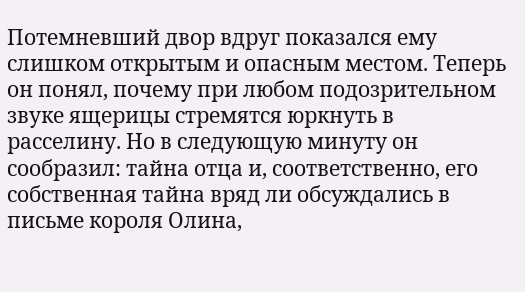Потемневший двор вдруг показался ему слишком открытым и опасным местом. Теперь он понял, почему при любом подозрительном звуке ящерицы стремятся юркнуть в расселину. Но в следующую минуту он сообразил: тайна отца и, соответственно, его собственная тайна вряд ли обсуждались в письме короля Олина,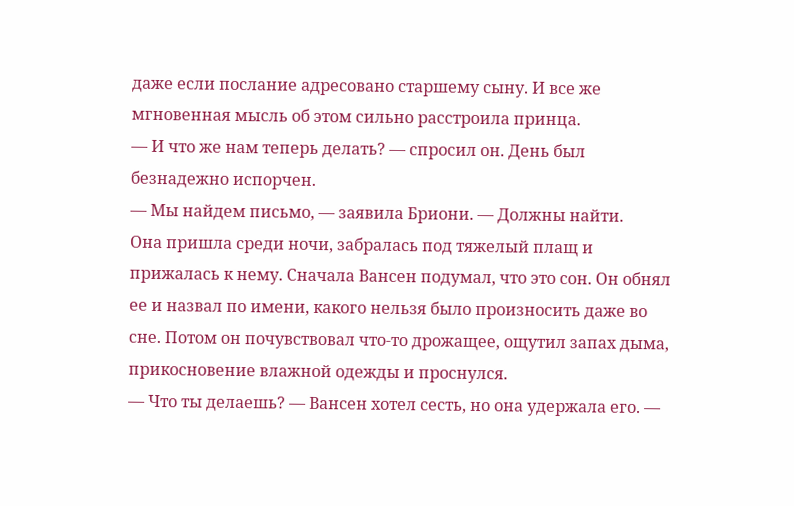даже если послание адресовано старшему сыну. И все же мгновенная мысль об этом сильно расстроила принца.
— И что же нам теперь делать? — спросил он. День был безнадежно испорчен.
— Мы найдем письмо, — заявила Бриони. — Должны найти.
Она пришла среди ночи, забралась под тяжелый плащ и прижалась к нему. Сначала Вансен подумал, что это сон. Он обнял ее и назвал по имени, какого нельзя было произносить даже во сне. Потом он почувствовал что-то дрожащее, ощутил запах дыма, прикосновение влажной одежды и проснулся.
— Что ты делаешь? — Вансен хотел сесть, но она удержала его. —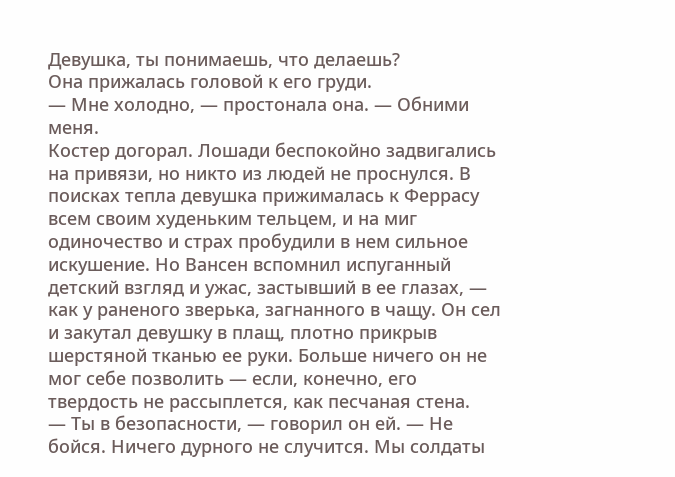Девушка, ты понимаешь, что делаешь?
Она прижалась головой к его груди.
— Мне холодно, — простонала она. — Обними меня.
Костер догорал. Лошади беспокойно задвигались на привязи, но никто из людей не проснулся. В поисках тепла девушка прижималась к Феррасу всем своим худеньким тельцем, и на миг одиночество и страх пробудили в нем сильное искушение. Но Вансен вспомнил испуганный детский взгляд и ужас, застывший в ее глазах, — как у раненого зверька, загнанного в чащу. Он сел и закутал девушку в плащ, плотно прикрыв шерстяной тканью ее руки. Больше ничего он не мог себе позволить — если, конечно, его твердость не рассыплется, как песчаная стена.
— Ты в безопасности, — говорил он ей. — Не бойся. Ничего дурного не случится. Мы солдаты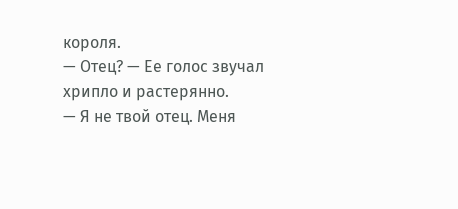короля.
— Отец? — Ее голос звучал хрипло и растерянно.
— Я не твой отец. Меня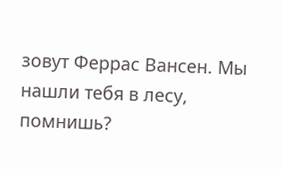зовут Феррас Вансен. Мы нашли тебя в лесу, помнишь?